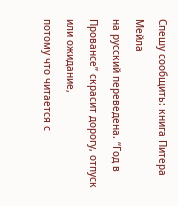Спешу сообщить: книга Питера Мейла
на русский переведена. “Год в Провансе” скрасит дорогу, отпуск или ожидание,
потому что читается с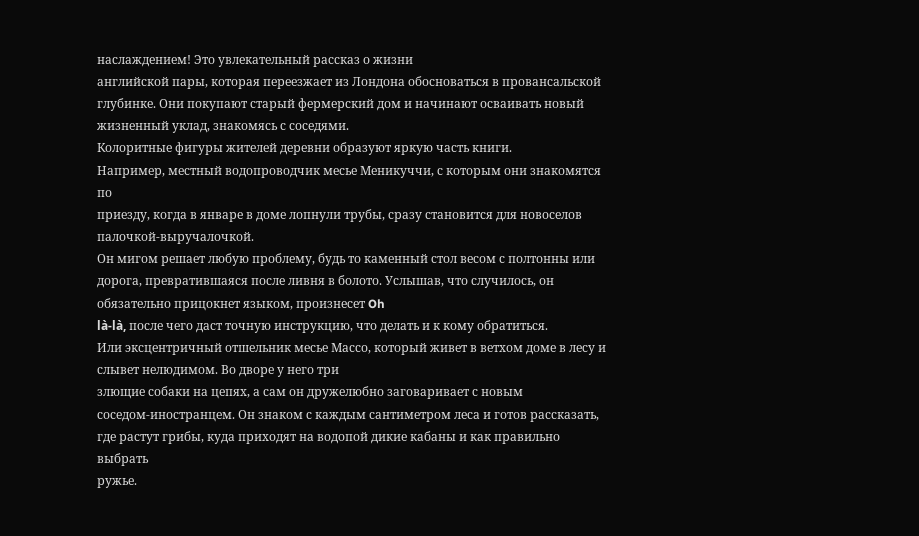наслаждением! Это увлекательный рассказ о жизни
английской пары, которая переезжает из Лондона обосноваться в провансальской
глубинке. Они покупают старый фермерский дом и начинают осваивать новый
жизненный уклад, знакомясь с соседями.
Колоритные фигуры жителей деревни образуют яркую часть книги.
Например, местный водопроводчик месье Меникуччи, с которым они знакомятся по
приезду, когда в январе в доме лопнули трубы, сразу становится для новоселов палочкой-выручалочкой.
Он мигом решает любую проблему, будь то каменный стол весом с полтонны или
дорога, превратившаяся после ливня в болото. Услышав, что случилось, он
обязательно прицокнет языком, произнесет Oh
là-là, после чего даст точную инструкцию, что делать и к кому обратиться.
Или эксцентричный отшельник месье Массо, который живет в ветхом доме в лесу и
слывет нелюдимом. Во дворе у него три
злющие собаки на цепях, а сам он дружелюбно заговаривает с новым
соседом-иностранцем. Он знаком с каждым сантиметром леса и готов рассказать,
где растут грибы, куда приходят на водопой дикие кабаны и как правильно выбрать
ружье.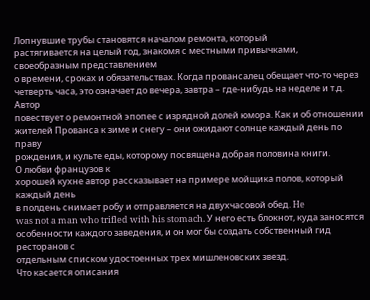Лопнувшие трубы становятся началом ремонта, который
растягивается на целый год, знакомя с местными привычками, своеобразным представлением
о времени, сроках и обязательствах. Когда провансалец обещает что-то через
четверть часа, это означает до вечера, завтра – где-нибудь на неделе и т.д. Автор
повествует о ремонтной эпопее с изрядной долей юмора. Как и об отношении
жителей Прованса к зиме и снегу – они ожидают солнце каждый день по праву
рождения, и культе еды, которому посвящена добрая половина книги.
О любви французов к
хорошей кухне автор рассказывает на примере мойщика полов, который каждый день
в полдень снимает робу и отправляется на двухчасовой обед. He
was not a man who trifled with his stomach. У него есть блокнот, куда заносятся
особенности каждого заведения, и он мог бы создать собственный гид ресторанов с
отдельным списком удостоенных трех мишленовских звезд.
Что касается описания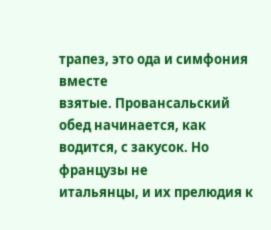трапез, это ода и симфония вместе
взятые. Провансальский обед начинается, как водится, с закусок. Но французы не
итальянцы, и их прелюдия к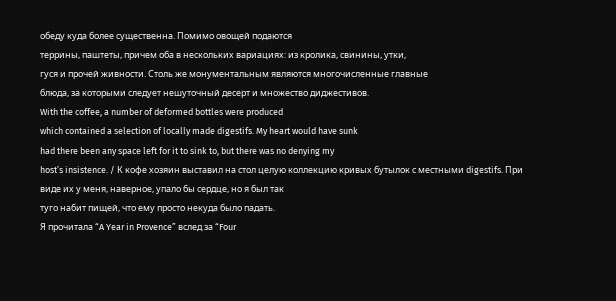обеду куда более существенна. Помимо овощей подаются
террины, паштеты, причем оба в нескольких вариациях: из кролика, свинины, утки,
гуся и прочей живности. Столь же монументальным являются многочисленные главные
блюда, за которыми следует нешуточный десерт и множество диджестивов.
With the coffee, a number of deformed bottles were produced
which contained a selection of locally made digestifs. My heart would have sunk
had there been any space left for it to sink to, but there was no denying my
host’s insistence. / К кофе хозяин выставил на стол целую коллекцию кривых бутылок с местными digestifs. При виде их у меня, наверное, упало бы сердце, но я был так
туго набит пищей, что ему просто некуда было падать.
Я прочитала “A Year in Provence” вслед за “Four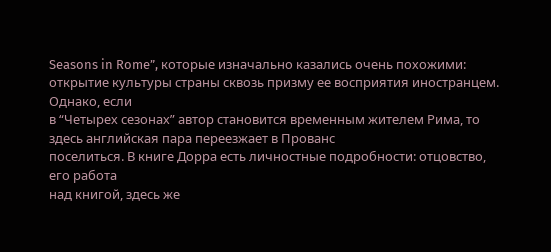Seasons in Rome”, которые изначально казались очень похожими:
открытие культуры страны сквозь призму ее восприятия иностранцем. Однако, если
в “Четырех сезонах” автор становится временным жителем Рима, то здесь английская пара переезжает в Прованс
поселиться. В книге Дорра есть личностные подробности: отцовство, его работа
над книгой, здесь же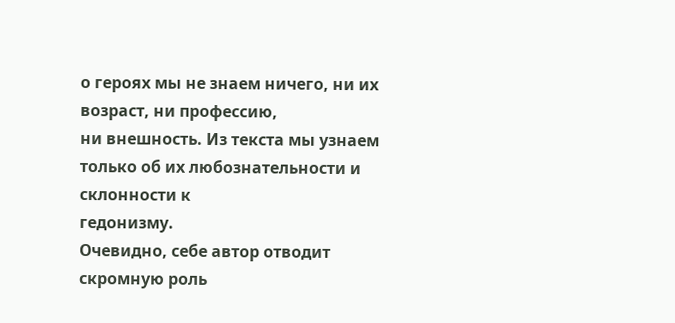о героях мы не знаем ничего, ни их возраст, ни профессию,
ни внешность. Из текста мы узнаем только об их любознательности и склонности к
гедонизму.
Очевидно, себе автор отводит скромную роль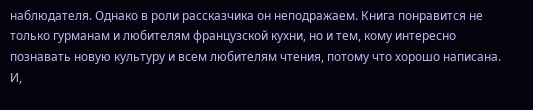наблюдателя. Однако в роли рассказчика он неподражаем. Книга понравится не только гурманам и любителям французской кухни, но и тем, кому интересно познавать новую культуру и всем любителям чтения, потому что хорошо написана. И,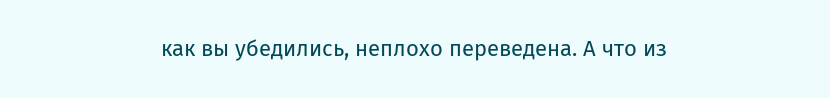как вы убедились, неплохо переведена. А что из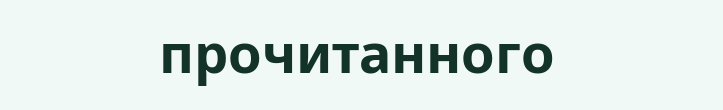прочитанного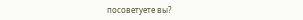посоветуете вы?